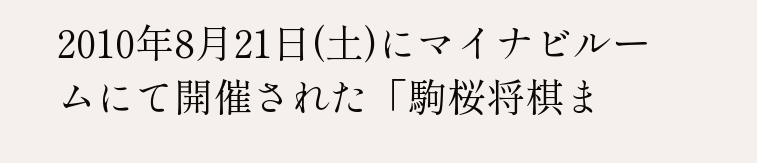2010年8月21日(土)にマイナビルームにて開催された「駒桜将棋ま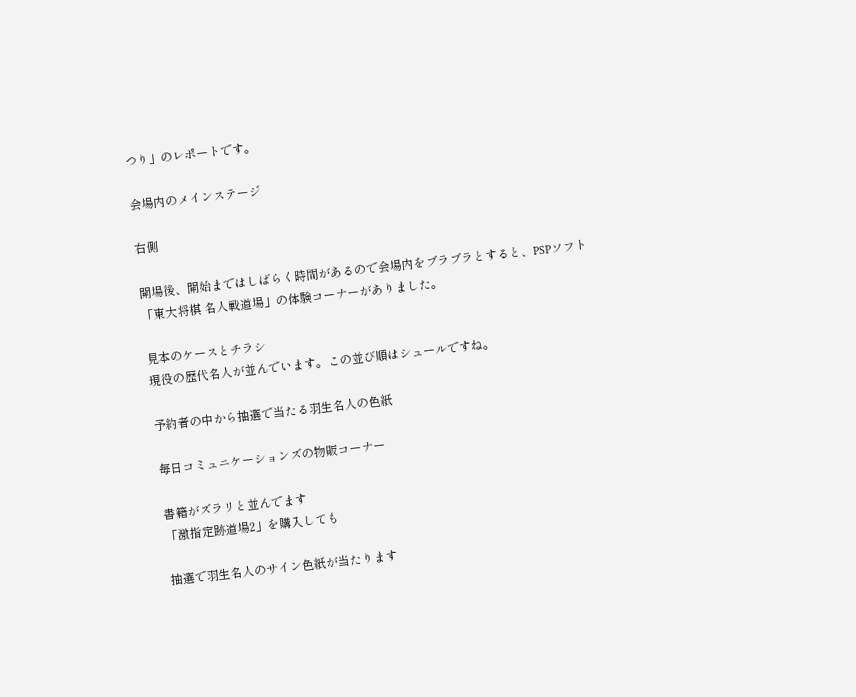つり」のレポートです。

会場内のメインステージ

右側

開場後、開始まではしばらく時間があるので会場内をブラブラとすると、PSPソフト
「東大将棋 名人戦道場」の体験コーナーがありました。

見本のケースとチラシ
現役の歴代名人が並んでいます。この並び順はシュールですね。

予約者の中から抽選で当たる羽生名人の色紙

毎日コミュニケーションズの物販コーナー

書籍がズラリと並んでます
「激指定跡道場2」を購入しても

抽選で羽生名人のサイン色紙が当たります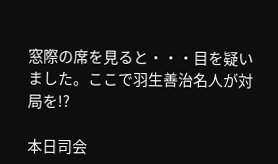窓際の席を見ると・・・目を疑いました。ここで羽生善治名人が対局を!?

本日司会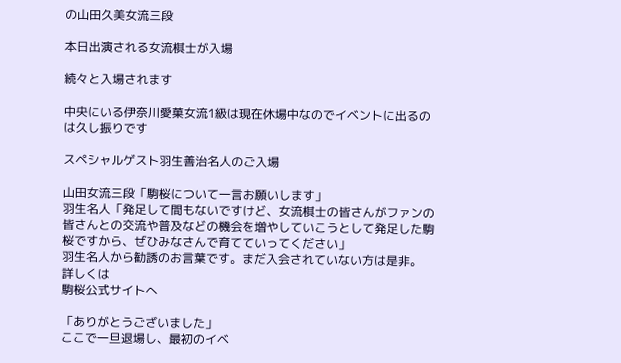の山田久美女流三段

本日出演される女流棋士が入場

続々と入場されます

中央にいる伊奈川愛菓女流1級は現在休場中なのでイベントに出るのは久し振りです

スペシャルゲスト羽生善治名人のご入場

山田女流三段「駒桜について一言お願いします」
羽生名人「発足して間もないですけど、女流棋士の皆さんがファンの皆さんとの交流や普及などの機会を増やしていこうとして発足した駒桜ですから、ぜひみなさんで育てていってください」
羽生名人から勧誘のお言葉です。まだ入会されていない方は是非。
詳しくは
駒桜公式サイトへ

「ありがとうございました」
ここで一旦退場し、最初のイベ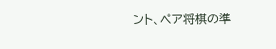ント、ペア将棋の準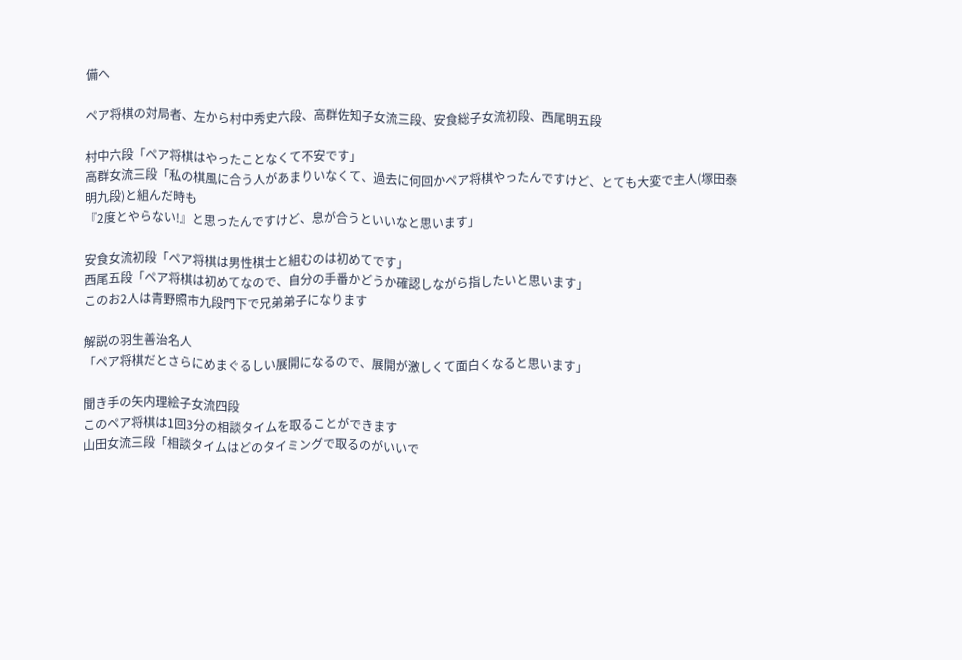備へ

ペア将棋の対局者、左から村中秀史六段、高群佐知子女流三段、安食総子女流初段、西尾明五段

村中六段「ペア将棋はやったことなくて不安です」
高群女流三段「私の棋風に合う人があまりいなくて、過去に何回かペア将棋やったんですけど、とても大変で主人(塚田泰明九段)と組んだ時も
『2度とやらない!』と思ったんですけど、息が合うといいなと思います」

安食女流初段「ペア将棋は男性棋士と組むのは初めてです」
西尾五段「ペア将棋は初めてなので、自分の手番かどうか確認しながら指したいと思います」
このお2人は青野照市九段門下で兄弟弟子になります

解説の羽生善治名人
「ペア将棋だとさらにめまぐるしい展開になるので、展開が激しくて面白くなると思います」

聞き手の矢内理絵子女流四段
このペア将棋は1回3分の相談タイムを取ることができます
山田女流三段「相談タイムはどのタイミングで取るのがいいで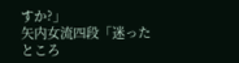すか?」
矢内女流四段「迷ったところ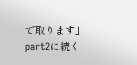で取ります」
part2に続く